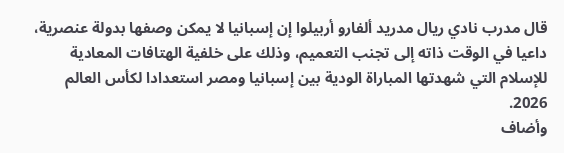قال مدرب نادي ريال مدريد ألفارو أربيلوا إن إسبانيا لا يمكن وصفها بدولة عنصرية، داعيا في الوقت ذاته إلى تجنب التعميم، وذلك على خلفية الهتافات المعادية للإسلام التي شهدتها المباراة الودية بين إسبانيا ومصر استعدادا لكأس العالم 2026.
وأضاف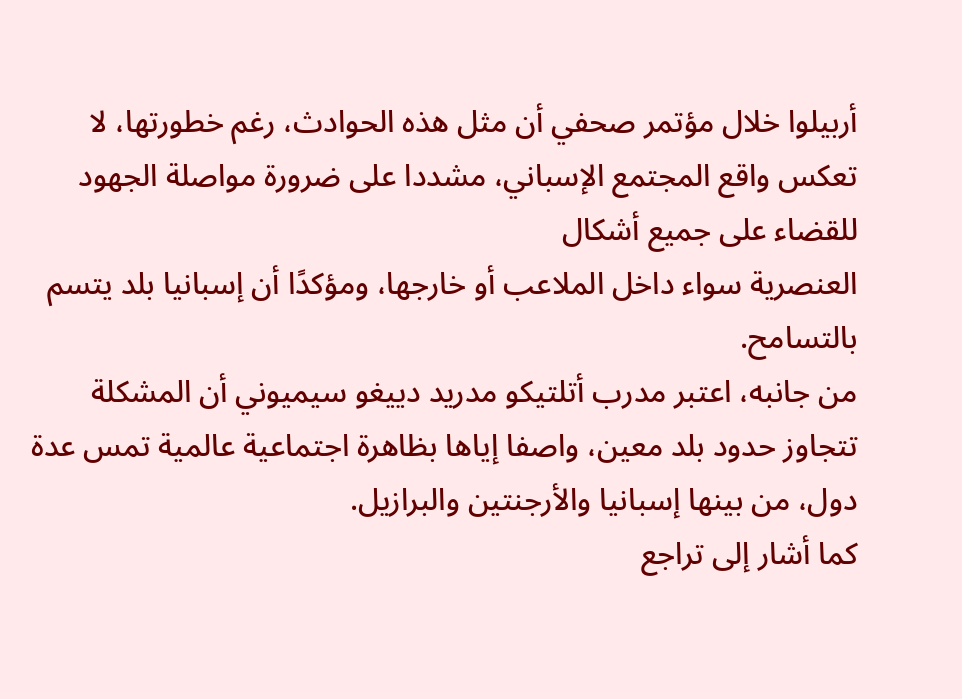أربيلوا خلال مؤتمر صحفي أن مثل هذه الحوادث، رغم خطورتها، لا تعكس واقع المجتمع الإسباني، مشددا على ضرورة مواصلة الجهود للقضاء على جميع أشكال
العنصرية سواء داخل الملاعب أو خارجها، ومؤكدًا أن إسبانيا بلد يتسم بالتسامح.
من جانبه، اعتبر مدرب أتلتيكو مدريد دييغو سيميوني أن المشكلة تتجاوز حدود بلد معين، واصفا إياها بظاهرة اجتماعية عالمية تمس عدة دول، من بينها إسبانيا والأرجنتين والبرازيل.
كما أشار إلى تراجع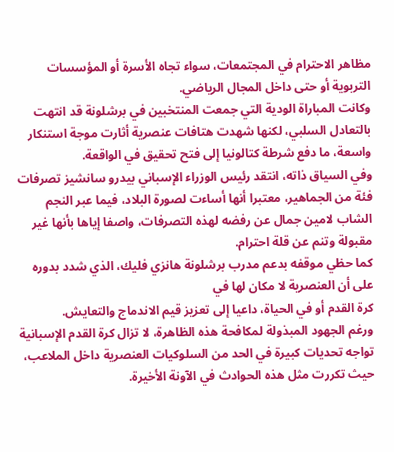مظاهر الاحترام في المجتمعات، سواء تجاه الأسرة أو المؤسسات التربوية أو حتى داخل المجال الرياضي.
وكانت المباراة الودية التي جمعت المنتخبين في برشلونة قد انتهت بالتعادل السلبي، لكنها شهدت هتافات عنصرية أثارت موجة استنكار واسعة، ما دفع شرطة كتالونيا إلى فتح تحقيق في الواقعة.
وفي السياق ذاته، انتقد رئيس الوزراء الإسباني بيدرو سانشيز تصرفات فئة من الجماهير، معتبرا أنها أساءت لصورة البلاد، فيما عبر النجم الشاب لامين جمال عن رفضه لهذه التصرفات، واصفا إياها بأنها غير مقبولة وتنم عن قلة احترام.
كما حظي موقفه بدعم مدرب برشلونة هانزي فليك، الذي شدد بدوره على أن العنصرية لا مكان لها في
كرة القدم أو في الحياة، داعيا إلى تعزيز قيم الاندماج والتعايش.
ورغم الجهود المبذولة لمكافحة هذه الظاهرة، لا تزال كرة القدم الإسبانية تواجه تحديات كبيرة في الحد من السلوكيات العنصرية داخل الملاعب، حيث تكررت مثل هذه الحوادث في الآونة الأخيرة.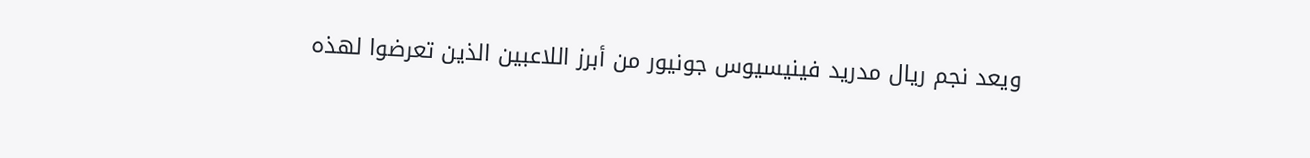ويعد نجم ريال مدريد فينيسيوس جونيور من أبرز اللاعبين الذين تعرضوا لهذه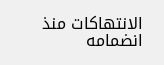الانتهاكات منذ انضمامه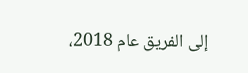إلى الفريق عام 2018،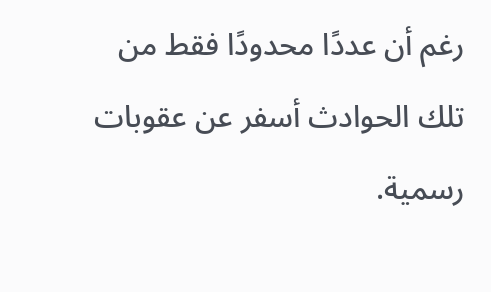رغم أن عددًا محدودًا فقط من تلك الحوادث أسفر عن عقوبات رسمية.